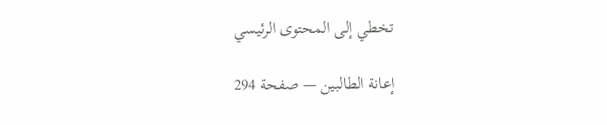تخطي إلى المحتوى الرئيسي

إعانة الطالبين — صفحة 294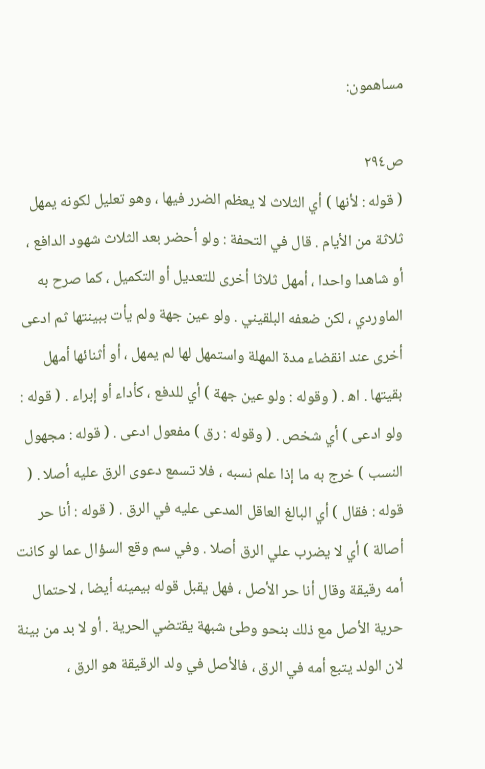مساهمون:

ص٢٩٤
( قوله : لأنها ) أي الثلاث لا يعظم الضرر فيها ، وهو تعليل لكونه يمهل ثلاثة من الأيام . قال في التحفة : ولو أحضر بعد الثلاث شهود الدافع ، أو شاهدا واحدا ، أمهل ثلاثا أخرى للتعديل أو التكميل ، كما صرح به الماوردي ، لكن ضعفه البلقيني . ولو عين جهة ولم يأت ببينتها ثم ادعى أخرى عند انقضاء مدة المهلة واستمهل لها لم يمهل ، أو أثنائها أمهل بقيتها . اه‍ . ( وقوله : ولو عين جهة ) أي للدفع ، كأداء أو إبراء . ( قوله : ولو ادعى ) أي شخص . ( وقوله : رق ) مفعول ادعى . ( قوله : مجهول النسب ) خرج به ما إذا علم نسبه ، فلا تسمع دعوى الرق عليه أصلا . ( قوله : فقال ) أي البالغ العاقل المدعى عليه في الرق . ( قوله : أنا حر أصالة ) أي لا يضرب علي الرق أصلا . وفي سم وقع السؤال عما لو كانت أمه رقيقة وقال أنا حر الأصل ، فهل يقبل قوله بيمينه أيضا ، لاحتمال حرية الأصل مع ذلك بنحو وطئ شبهة يقتضي الحرية . أو لا بد من بينة لان الولد يتبع أمه في الرق ، فالأصل في ولد الرقيقة هو الرق ،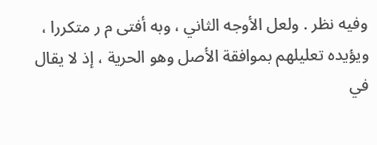وفيه نظر . ولعل الأوجه الثاني ، وبه أفتى م ر متكررا ، ويؤيده تعليلهم بموافقة الأصل وهو الحرية ، إذ لا يقال في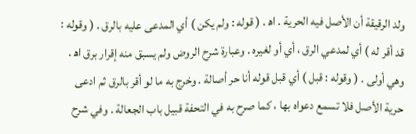ولد الرقيقة أن الأصل فيه الحرية . اه‍ . ( قوله : ولم يكن ) أي المدعى عليه بالرق . ( وقوله : قد أقر له ) أي لمدعي الرق ، أي أو لغيره . وعبارة شرح الروض ولم يسبق منه إقرار برق اه‍ . وهي أولى . ( وقوله : قبل ) أي قبل قوله أنا حر أصالة . وخرج به ما لو أقر بالرق ثم ادعى حرية الأصل فلا تسمع دعواه بها ، كما صرح به في التحفة قبيل باب الجعالة . وفي شرح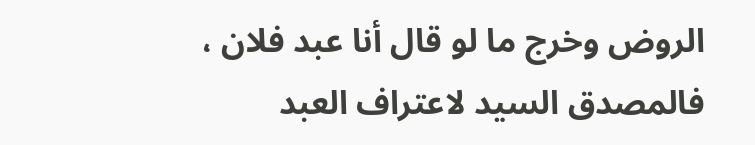الروض وخرج ما لو قال أنا عبد فلان ، فالمصدق السيد لاعتراف العبد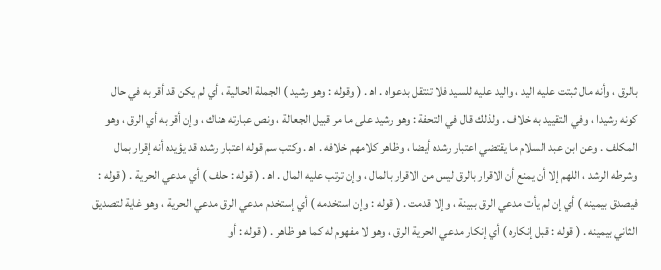بالرق ، وأنه مال ثبتت عليه اليد ، واليد عليه للسيد فلا تنتقل بدعواه . اه‍ . ( وقوله : وهو رشيد ) الجملة الحالية ، أي لم يكن قد أقر به في حال كونه رشيدا ، وفي التقييد به خلاف . ولذلك قال في التحفة : وهو رشيد على ما مر قبيل الجعالة ، ونص عبارته هناك ، وإن أقر به أي الرق ، وهو المكلف . وعن ابن عبد السلام ما يقتضي اعتبار رشده أيضا ، وظاهر كلامهم خلافه . اه‍ . وكتب سم قوله اعتبار رشده قد يؤيده أنه إقرار بمال وشرطه الرشد ، اللهم إلا أن يمنع أن الاقرار بالرق ليس من الاقرار بالمال ، وإن ترتب عليه المال . اه‍ . ( قوله : حلف ) أي مدعي الحرية . ( قوله : فيصدق بيمينه ) أي إن لم يأت مدعي الرق ببينة ، وإلا قدمت . ( قوله : وإن استخدمه ) أي إستخدم مدعي الرق مدعي الحرية ، وهو غاية لتصديق الثاني بيمينه . ( قوله : قبل إنكاره ) أي إنكار مدعي الحرية الرق ، وهو لا مفهوم له كما هو ظاهر . ( قوله : أو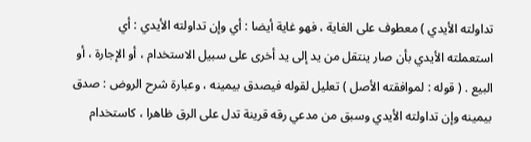تداولته الأيدي ) معطوف على الغاية ، فهو غاية أيضا : أي وإن تداولته الأيدي : أي استعملته الأيدي بأن صار ينتقل من يد إلى يد أخرى على سبيل الاستخدام ، أو الإجارة ، أو البيع . ( قوله : لموافقته الأصل ) تعليل لقوله فيصدق بيمينه ، وعبارة شرح الروض : صدق بيمينه وإن تداولته الأيدي وسبق من مدعي رقه قرينة تدل على الرق ظاهرا ، كاستخدام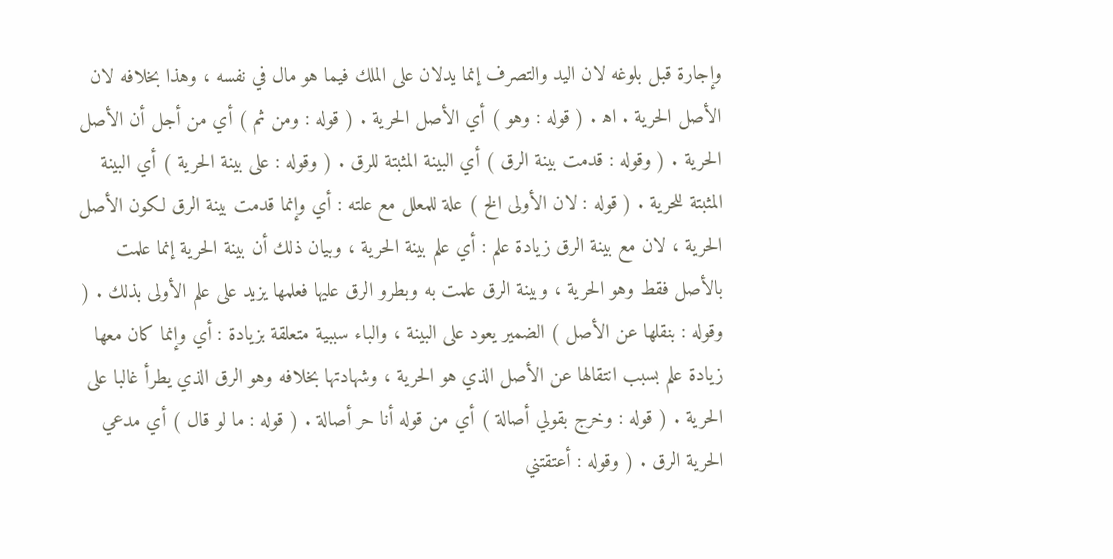وإجارة قبل بلوغه لان اليد والتصرف إنما يدلان على الملك فيما هو مال في نفسه ، وهذا بخلافه لان الأصل الحرية . اه‍ . ( قوله : وهو ) أي الأصل الحرية . ( قوله : ومن ثم ) أي من أجل أن الأصل الحرية . ( وقوله : قدمت بينة الرق ) أي البينة المثبتة للرق . ( وقوله : على بينة الحرية ) أي البينة المثبتة للحرية . ( قوله : لان الأولى الخ ) علة للمعلل مع علته : أي وإنما قدمت بينة الرق لكون الأصل الحرية ، لان مع بينة الرق زيادة علم : أي علم بينة الحرية ، وبيان ذلك أن بينة الحرية إنما علمت بالأصل فقط وهو الحرية ، وبينة الرق علمت به وبطرو الرق عليها فعلمها يزيد على علم الأولى بذلك . ( وقوله : بنقلها عن الأصل ) الضمير يعود على البينة ، والباء سببية متعلقة بزيادة : أي وإنما كان معها زيادة علم بسبب انتقالها عن الأصل الذي هو الحرية ، وشهادتها بخلافه وهو الرق الذي يطرأ غالبا على الحرية . ( قوله : وخرج بقولي أصالة ) أي من قوله أنا حر أصالة . ( قوله : ما لو قال ) أي مدعي الحرية الرق . ( وقوله : أعتقتني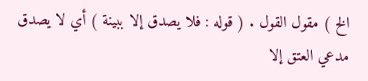الخ ) مقول القول . ( قوله : فلا يصدق إلا ببينة ) أي لا يصدق مدعي العتق إلا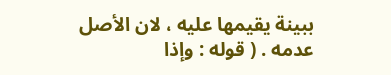ببينة يقيمها عليه ، لان الأصل عدمه . ( قوله : وإذا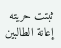ثبتت حريته
إعانة الطالبين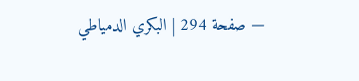— صفحة 294 | البكري الدمياطي